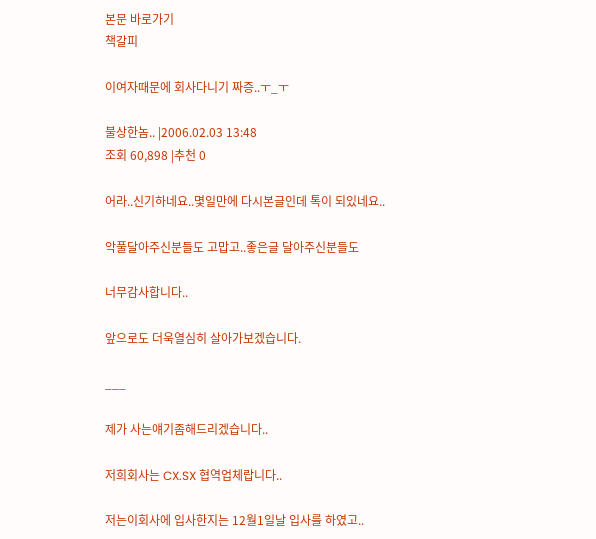본문 바로가기
책갈피

이여자때문에 회사다니기 짜증..ㅜ_ㅜ

불상한놈.. |2006.02.03 13:48
조회 60,898 |추천 0

어라..신기하네요..몇일만에 다시본글인데 톡이 되있네요..

악풀달아주신분들도 고맙고..좋은글 달아주신분들도

너무감사합니다..

앞으로도 더욱열심히 살아가보겠습니다.

___

제가 사는얘기좀해드리겠습니다..

저희회사는 CX.SX 협역업체랍니다..

저는이회사에 입사한지는 12월1일날 입사를 하였고..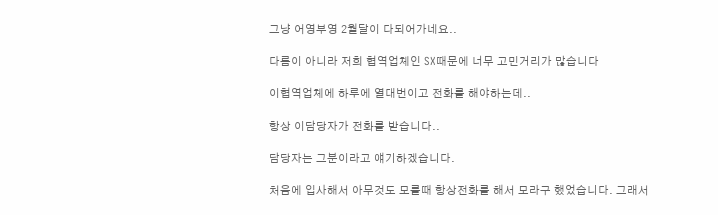그냥 어영부영 2월달이 다되어가네요..

다름이 아니라 저희 협역업체인 SX때문에 너무 고민거리가 많습니다

이협역업체에 하루에 열대번이고 전화를 해야하는데..

항상 이담당자가 전화를 받습니다..

담당자는 그분이라고 얘기하겠습니다.

처음에 입사해서 아무것도 모를때 항상전화를 해서 모라구 했었습니다. 그래서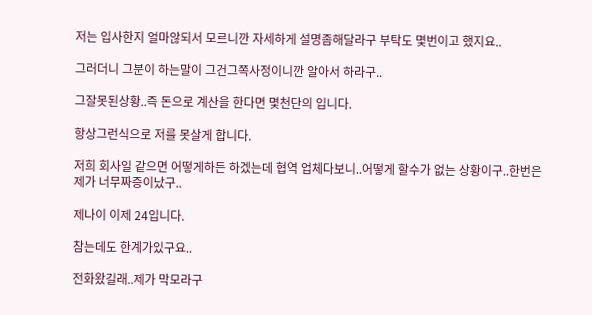저는 입사한지 얼마않되서 모르니깐 자세하게 설명좀해달라구 부탁도 몇번이고 했지요..

그러더니 그분이 하는말이 그건그쪽사정이니깐 알아서 하라구..

그잘못된상황..즉 돈으로 계산을 한다면 몇천단의 입니다.

항상그런식으로 저를 못살게 합니다.

저희 회사일 같으면 어떻게하든 하겠는데 협역 업체다보니..어떻게 할수가 없는 상황이구..한번은 제가 너무짜증이났구..

제나이 이제 24입니다.

참는데도 한계가있구요..

전화왔길래..제가 막모라구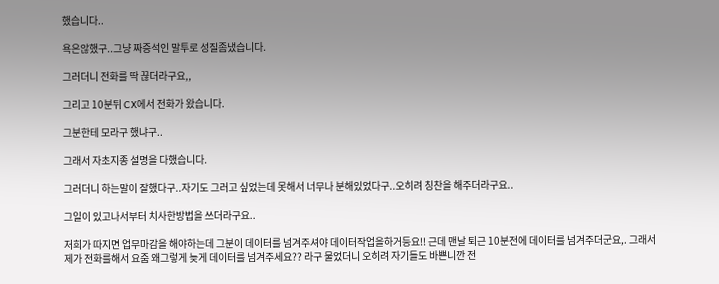했습니다..

욕은않했구..그냥 짜증석인 말투로 성질좀냈습니다.

그러더니 전화를 딱 끊더라구요,,

그리고 10분뒤 CX에서 전화가 왔습니다.

그분한테 모라구 했냐구..

그래서 자초지종 설명을 다했습니다.

그러더니 하는말이 잘했다구..자기도 그러고 싶었는데 못해서 너무나 분해있었다구..오히려 칭찬을 해주더라구요..

그일이 있고나서부터 치사한방법을 쓰더라구요..

저희가 따지면 업무마감을 해야하는데 그분이 데이터를 넘겨주셔야 데이터작업을하거등요!! 근데 맨날 퇴근 10분전에 데이터를 넘겨주더군요,. 그래서 제가 전화를해서 요줌 왜그렇게 늦게 데이터를 넘겨주세요?? 라구 물었더니 오히려 자기들도 바쁜니깐 전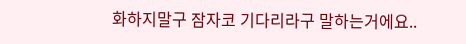화하지말구 잠자코 기다리라구 말하는거에요..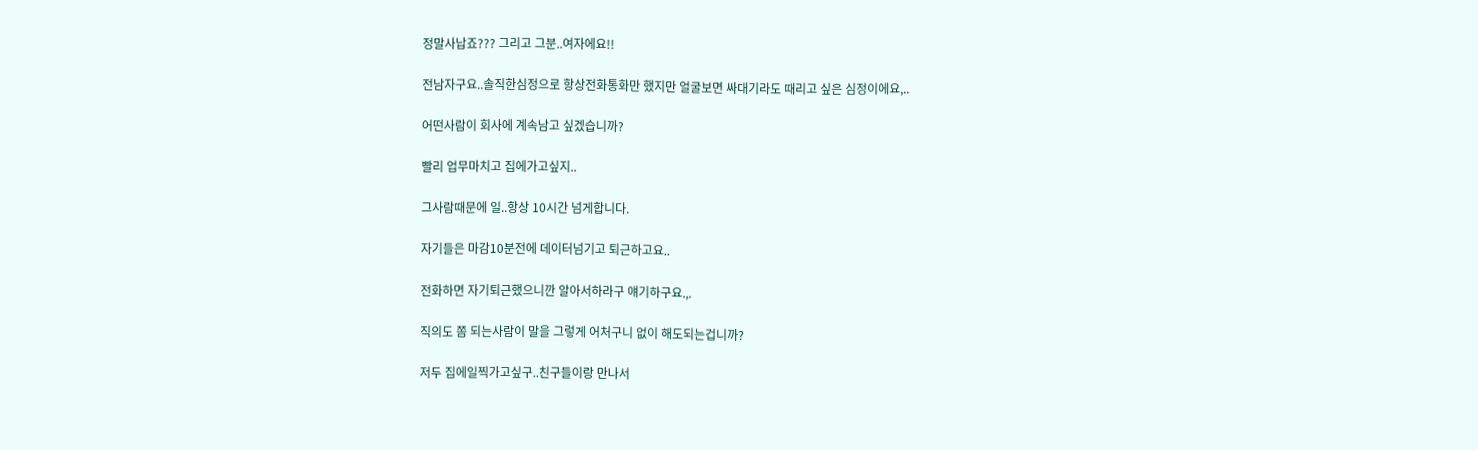정말사납죠??? 그리고 그분..여자에요!!

전남자구요..솔직한심정으로 항상전화통화만 했지만 얼굴보면 싸대기라도 때리고 싶은 심정이에요,..

어떤사람이 회사에 계속남고 싶겠습니까?

빨리 업무마치고 집에가고싶지..

그사람때문에 일..항상 10시간 넘게합니다.

자기들은 마감10분전에 데이터넘기고 퇴근하고요..

전화하면 자기퇴근했으니깐 알아서하라구 얘기하구요.,.

직의도 쫌 되는사람이 말을 그렇게 어처구니 없이 해도되는겁니까?

저두 집에일찍가고싶구..친구들이랑 만나서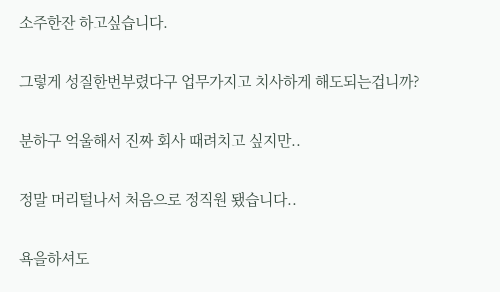소주한잔 하고싶습니다.

그렇게 성질한번부렸다구 업무가지고 치사하게 해도되는겁니까?

분하구 억울해서 진짜 회사 때려치고 싶지만..

정말 머리털나서 처음으로 정직원 됐습니다..

욕을하셔도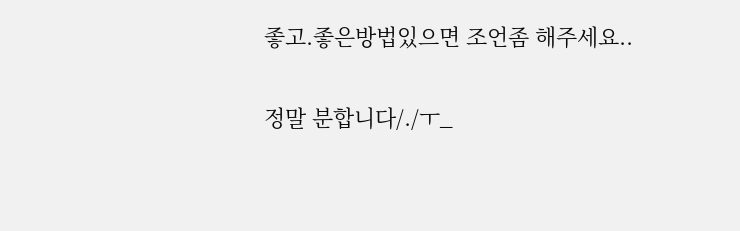좋고.좋은방법있으면 조언좀 해주세요..

정말 분합니다/./ㅜ_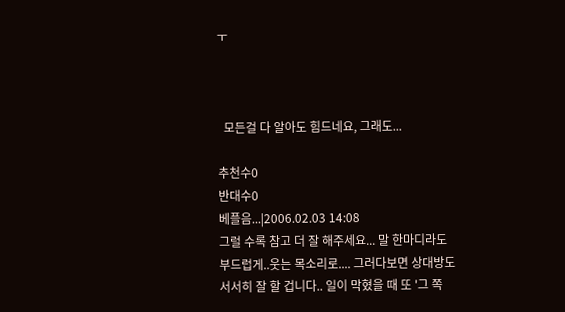ㅜ



  모든걸 다 알아도 힘드네요, 그래도...

추천수0
반대수0
베플음...|2006.02.03 14:08
그럴 수록 참고 더 잘 해주세요... 말 한마디라도 부드럽게..웃는 목소리로.... 그러다보면 상대방도 서서히 잘 할 겁니다.. 일이 막혔을 때 또 '그 쪽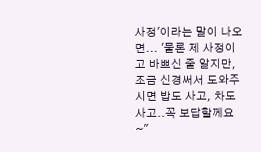사정'이라는 말이 나오면... '물론 제 사정이고 바쁘신 줄 알지만, 조금 신경써서 도와주시면 밥도 사고, 차도 사고..꼭 보답할께요~"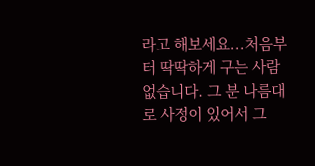라고 해보세요...처음부터 딱딱하게 구는 사람 없습니다. 그 분 나름대로 사정이 있어서 그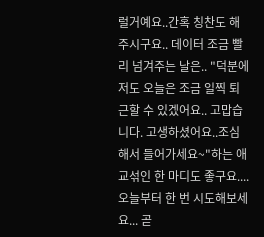럴거예요..간혹 칭찬도 해주시구요.. 데이터 조금 빨리 넘겨주는 날은.. "덕분에 저도 오늘은 조금 일찍 퇴근할 수 있겠어요.. 고맙습니다. 고생하셨어요..조심해서 들어가세요~"하는 애교섞인 한 마디도 좋구요....오늘부터 한 번 시도해보세요... 곧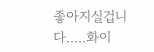좋아지실겁니다.....화이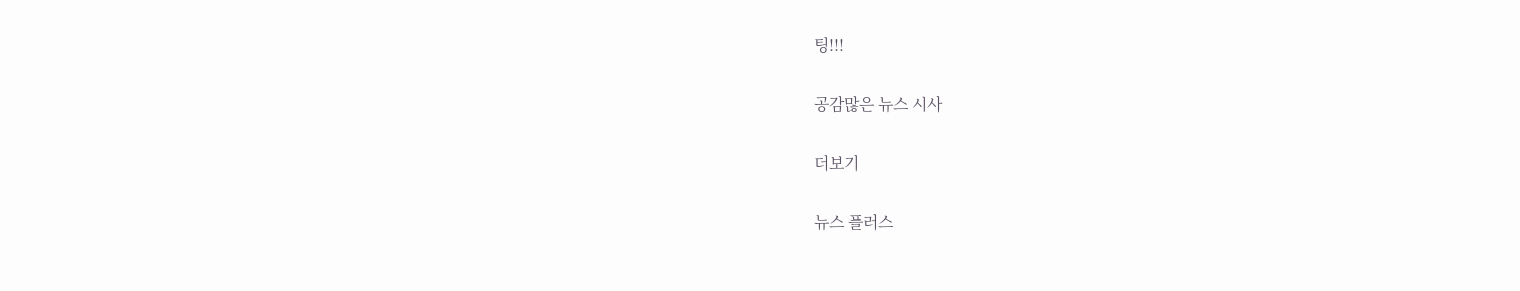팅!!!

공감많은 뉴스 시사

더보기

뉴스 플러스